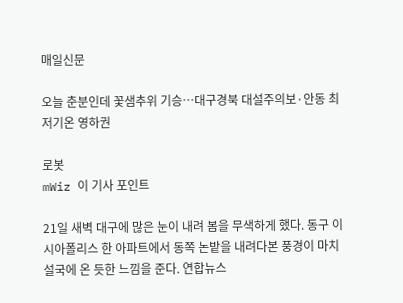매일신문

오늘 춘분인데 꽃샘추위 기승…대구경북 대설주의보·안동 최저기온 영하권

로봇
mWiz 이 기사 포인트

21일 새벽 대구에 많은 눈이 내려 봄을 무색하게 했다. 동구 이시아폴리스 한 아파트에서 동쪽 논밭을 내려다본 풍경이 마치 설국에 온 듯한 느낌을 준다. 연합뉴스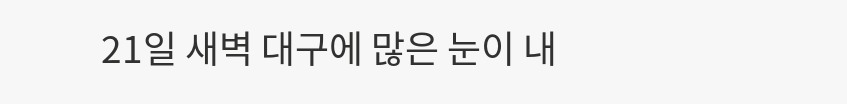21일 새벽 대구에 많은 눈이 내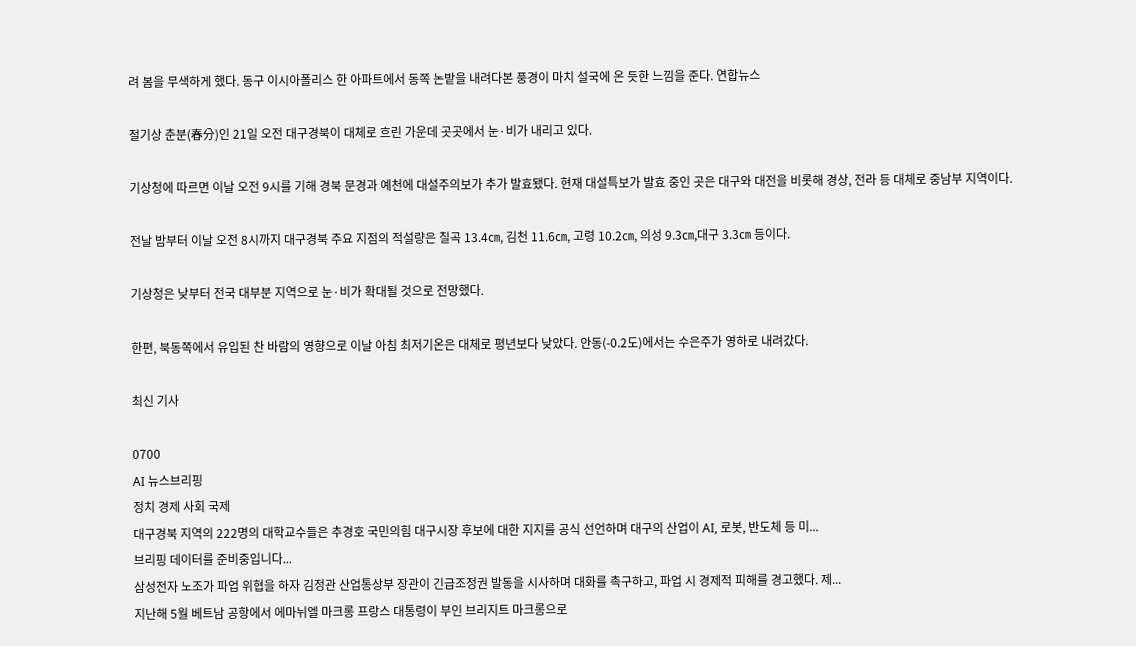려 봄을 무색하게 했다. 동구 이시아폴리스 한 아파트에서 동쪽 논밭을 내려다본 풍경이 마치 설국에 온 듯한 느낌을 준다. 연합뉴스

절기상 춘분(春分)인 21일 오전 대구경북이 대체로 흐린 가운데 곳곳에서 눈·비가 내리고 있다.

기상청에 따르면 이날 오전 9시를 기해 경북 문경과 예천에 대설주의보가 추가 발효됐다. 현재 대설특보가 발효 중인 곳은 대구와 대전을 비롯해 경상, 전라 등 대체로 중남부 지역이다.

전날 밤부터 이날 오전 8시까지 대구경북 주요 지점의 적설량은 칠곡 13.4㎝, 김천 11.6㎝, 고령 10.2㎝, 의성 9.3㎝,대구 3.3㎝ 등이다.

기상청은 낮부터 전국 대부분 지역으로 눈·비가 확대될 것으로 전망했다.

한편, 북동쪽에서 유입된 찬 바람의 영향으로 이날 아침 최저기온은 대체로 평년보다 낮았다. 안동(-0.2도)에서는 수은주가 영하로 내려갔다.

최신 기사

0700
AI 뉴스브리핑
정치 경제 사회 국제
대구경북 지역의 222명의 대학교수들은 추경호 국민의힘 대구시장 후보에 대한 지지를 공식 선언하며 대구의 산업이 AI, 로봇, 반도체 등 미...
브리핑 데이터를 준비중입니다...
삼성전자 노조가 파업 위협을 하자 김정관 산업통상부 장관이 긴급조정권 발동을 시사하며 대화를 촉구하고, 파업 시 경제적 피해를 경고했다. 제...
지난해 5월 베트남 공항에서 에마뉘엘 마크롱 프랑스 대통령이 부인 브리지트 마크롱으로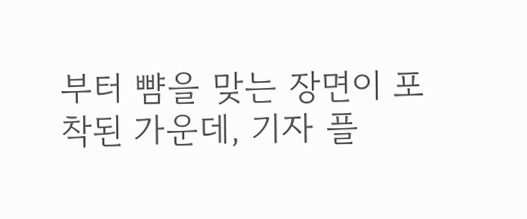부터 뺨을 맞는 장면이 포착된 가운데, 기자 플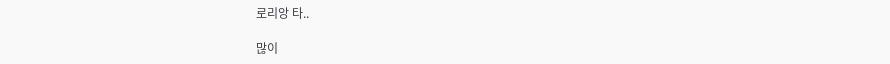로리앙 타..

많이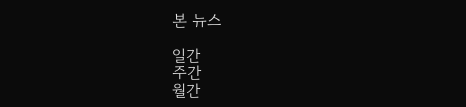본 뉴스

일간
주간
월간